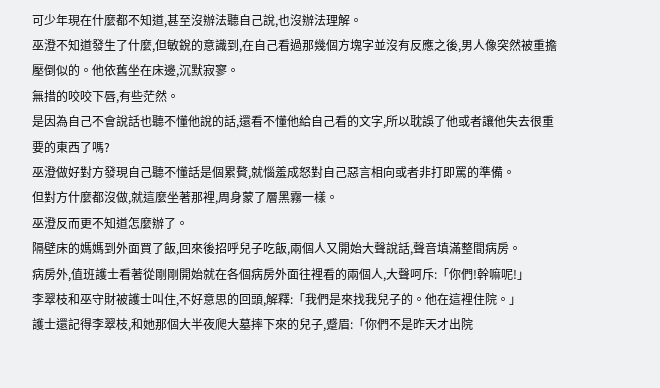可少年現在什麼都不知道,甚至沒辦法聽自己說,也沒辦法理解。
巫澄不知道發生了什麼,但敏銳的意識到,在自己看過那幾個方塊字並沒有反應之後,男人像突然被重擔壓倒似的。他依舊坐在床邊,沉默寂寥。
無措的咬咬下唇,有些茫然。
是因為自己不會說話也聽不懂他說的話,還看不懂他給自己看的文字,所以耽誤了他或者讓他失去很重要的東西了嗎?
巫澄做好對方發現自己聽不懂話是個累贅,就惱羞成怒對自己惡言相向或者非打即罵的準備。
但對方什麼都沒做,就這麼坐著那裡,周身蒙了層黑霧一樣。
巫澄反而更不知道怎麼辦了。
隔壁床的媽媽到外面買了飯,回來後招呼兒子吃飯,兩個人又開始大聲說話,聲音填滿整間病房。
病房外,值班護士看著從剛剛開始就在各個病房外面往裡看的兩個人,大聲呵斥:「你們!幹嘛呢!」
李翠枝和巫守財被護士叫住,不好意思的回頭,解釋:「我們是來找我兒子的。他在這裡住院。」
護士還記得李翠枝,和她那個大半夜爬大墓摔下來的兒子,蹙眉:「你們不是昨天才出院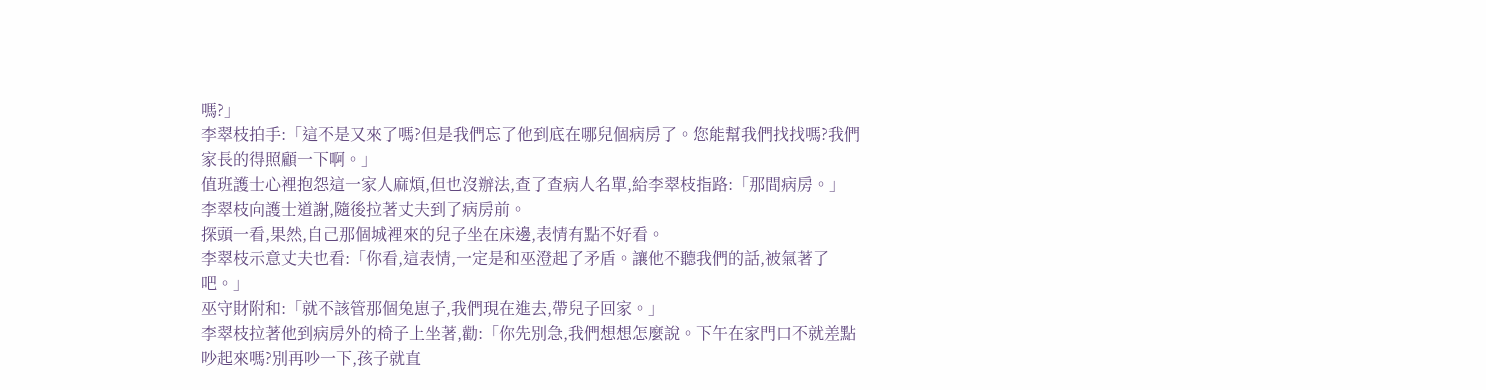嗎?」
李翠枝拍手:「這不是又來了嗎?但是我們忘了他到底在哪兒個病房了。您能幫我們找找嗎?我們家長的得照顧一下啊。」
值班護士心裡抱怨這一家人麻煩,但也沒辦法,查了查病人名單,給李翠枝指路:「那間病房。」
李翠枝向護士道謝,隨後拉著丈夫到了病房前。
探頭一看,果然,自己那個城裡來的兒子坐在床邊,表情有點不好看。
李翠枝示意丈夫也看:「你看,這表情,一定是和巫澄起了矛盾。讓他不聽我們的話,被氣著了吧。」
巫守財附和:「就不該管那個兔崽子,我們現在進去,帶兒子回家。」
李翠枝拉著他到病房外的椅子上坐著,勸:「你先別急,我們想想怎麼說。下午在家門口不就差點吵起來嗎?別再吵一下,孩子就直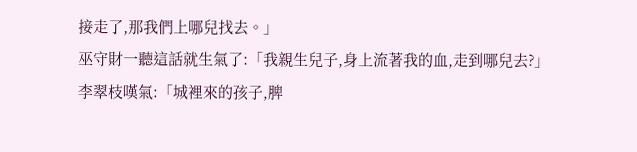接走了,那我們上哪兒找去。」
巫守財一聽這話就生氣了:「我親生兒子,身上流著我的血,走到哪兒去?」
李翠枝嘆氣:「城裡來的孩子,脾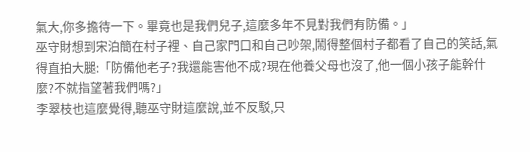氣大,你多擔待一下。畢竟也是我們兒子,這麼多年不見對我們有防備。」
巫守財想到宋泊簡在村子裡、自己家門口和自己吵架,鬧得整個村子都看了自己的笑話,氣得直拍大腿:「防備他老子?我還能害他不成?現在他養父母也沒了,他一個小孩子能幹什麼?不就指望著我們嗎?」
李翠枝也這麼覺得,聽巫守財這麼說,並不反駁,只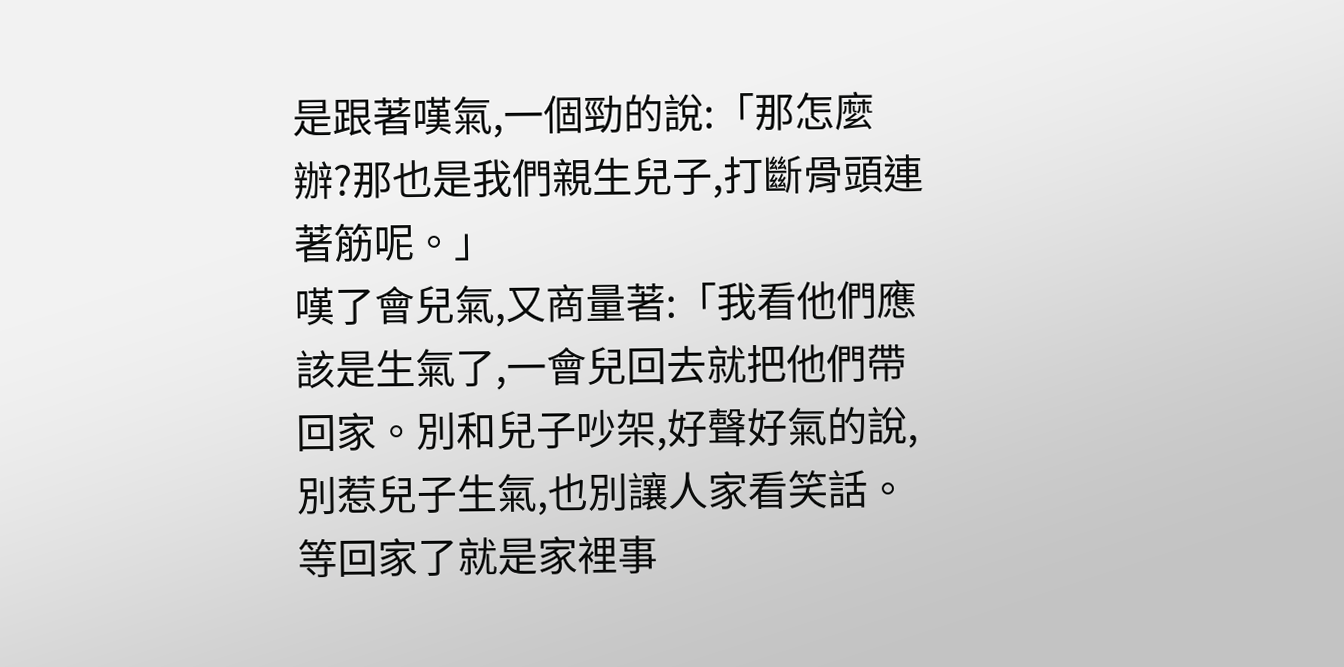是跟著嘆氣,一個勁的說:「那怎麼辦?那也是我們親生兒子,打斷骨頭連著筋呢。」
嘆了會兒氣,又商量著:「我看他們應該是生氣了,一會兒回去就把他們帶回家。別和兒子吵架,好聲好氣的說,別惹兒子生氣,也別讓人家看笑話。等回家了就是家裡事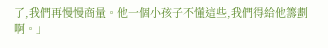了,我們再慢慢商量。他一個小孩子不懂這些,我們得給他籌劃啊。」